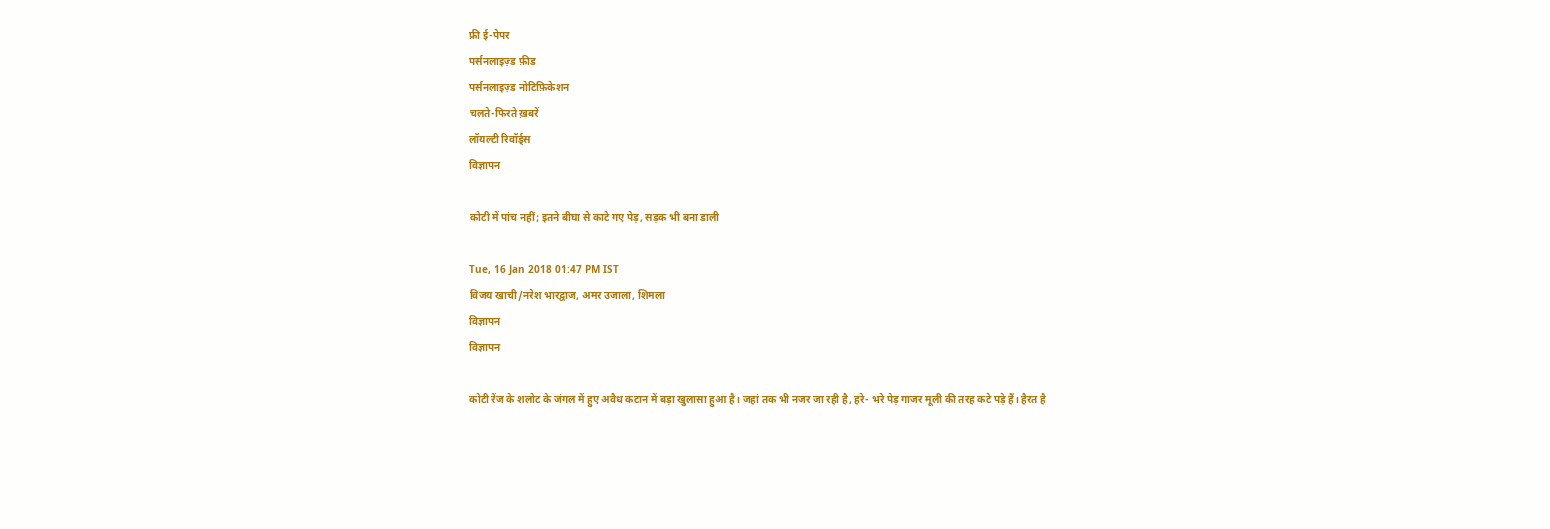फ्री ई-पेपर
पर्सनलाइज़्ड फ़ीड
पर्सनलाइज़्ड नोटिफ़िकेशन
चलते-फिरते ख़बरें
लॉयल्टी रिवॉर्ड्स
विज्ञापन

कोटी में पांच नहीं; इतने बीघा से काटे गए पेड़, सड़क भी बना डाली

Tue, 16 Jan 2018 01:47 PM IST
विजय खाची/नरेश भारद्वाज, अमर उजाला, शिमला
विज्ञापन
विज्ञापन

कोटी रेंज के शलोट के जंगल में हुए अवैध कटान में बड़ा खुलासा हुआ है। जहां तक भी नजर जा रही है, हरे- भरे पेड़ गाजर मूली की तरह कटे पड़े हैं। हैरत है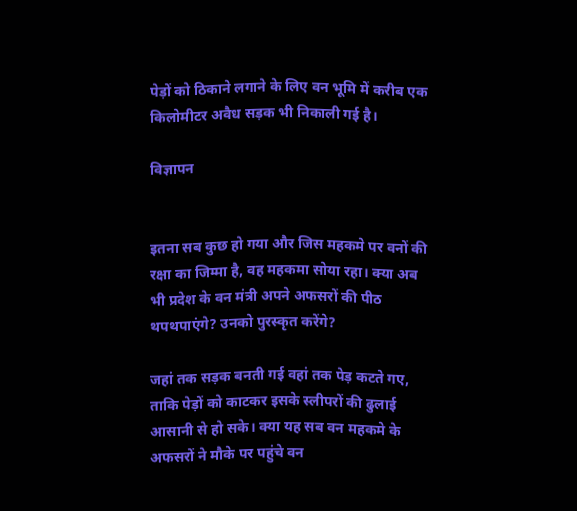पेड़ों को ठिकाने लगाने के लिए वन भूमि में करीब एक किलोमीटर अवैध सड़क भी निकाली गई है।

विज्ञापन


इतना सब कुछ हो गया और जिस महकमे पर वनों की रक्षा का जिम्मा है, वह महकमा सोया रहा। क्या अब भी प्रदेश के वन मंत्री अपने अफसरों की पीठ थपथपाएंगे? उनको पुरस्कृत करेंगे?

जहां तक सड़क बनती गई वहां तक पेड़ कटते गए, ताकि पेड़ों को काटकर इसके स्लीपरों की ढुलाई आसानी से हो सके। क्या यह सब वन महकमे के अफसरों ने मौके पर पहुंचे वन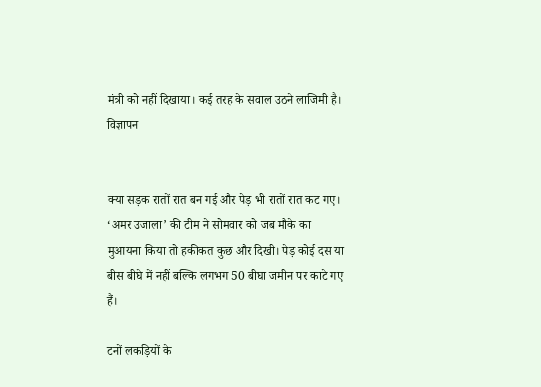मंत्री को नहीं दिखाया। कई तरह के सवाल उठने लाजिमी है।
विज्ञापन


क्या सड़क रातों रात बन गई और पेड़ भी रातों रात कट गए। ‘अमर उजाला’ की टीम ने सोमवार को जब मौके का मुआयना किया तो हकीकत कुछ और दिखी। पेड़ कोई दस या बीस बीघे में नहीं बल्कि लगभग 50 बीघा जमीन पर काटे गए हैं।

टनों लकड़ियों के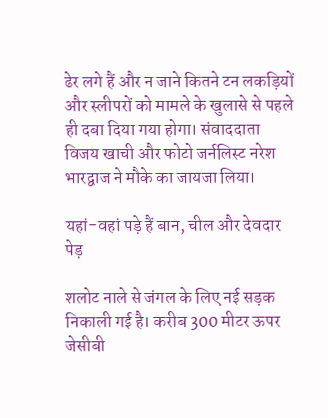ढेर लगे हैं और न जाने कितने टन लकड़ियों और स्लीपरों को मामले के खुलासे से पहले ही दबा दिया गया होगा। संवाददाता विजय खाची और फोटो जर्नलिस्ट नरेश भारद्वाज ने मौके का जायजा लिया।

यहां-वहां पड़े हैं बान, चील और देवदार पेड़

शलोट नाले से जंगल के लिए नई सड़क निकाली गई है। करीब 300 मीटर ऊपर जेसीबी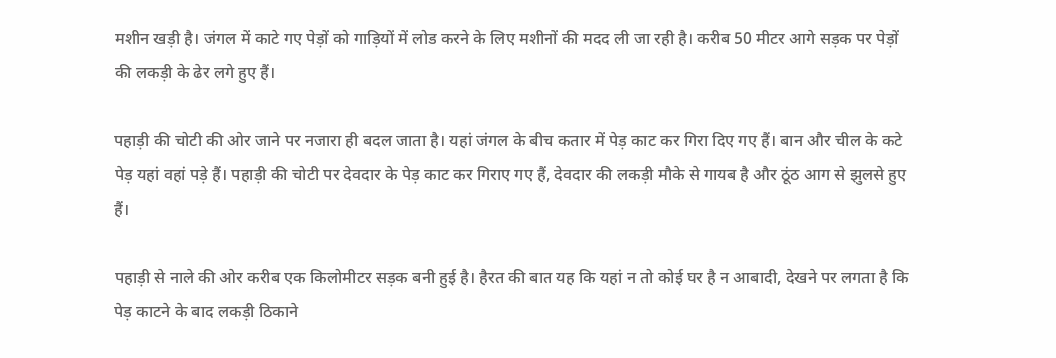मशीन खड़ी है। जंगल में काटे गए पेड़ों को गाड़ियों में लोड करने के लिए मशीनों की मदद ली जा रही है। करीब 50 मीटर आगे सड़क पर पेड़ों की लकड़ी के ढेर लगे हुए हैं।

पहाड़ी की चोटी की ओर जाने पर नजारा ही बदल जाता है। यहां जंगल के बीच कतार में पेड़ काट कर गिरा दिए गए हैं। बान और चील के कटे पेड़ यहां वहां पड़े हैं। पहाड़ी की चोटी पर देवदार के पेड़ काट कर गिराए गए हैं, देवदार की लकड़ी मौके से गायब है और ठूंठ आग से झुलसे हुए हैं।

पहाड़ी से नाले की ओर करीब एक किलोमीटर सड़क बनी हुई है। हैरत की बात यह कि यहां न तो कोई घर है न आबादी, देखने पर लगता है कि पेड़ काटने के बाद लकड़ी ठिकाने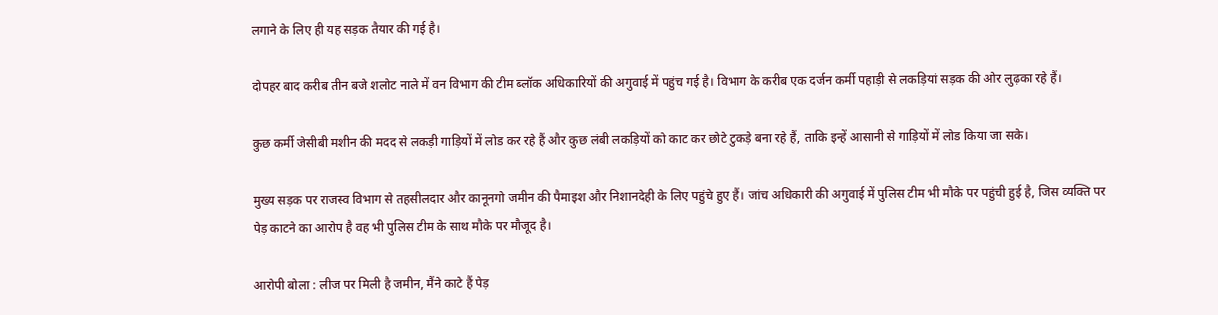लगाने के लिए ही यह सड़क तैयार की गई है।

दोपहर बाद करीब तीन बजे शलोट नाले में वन विभाग की टीम ब्लॉक अधिकारियों की अगुवाई में पहुंच गई है। विभाग के करीब एक दर्जन कर्मी पहाड़ी से लकड़ियां सड़क की ओर लुढ़का रहे हैं।

कुछ कर्मी जेसीबी मशीन की मदद से लकड़ी गाड़ियों में लोड कर रहे हैं और कुछ लंबी लकड़ियों को काट कर छोटे टुकड़े बना रहे हैं, ताकि इन्हें आसानी से गाड़ियों में लोड किया जा सके।

मुख्य सड़क पर राजस्व विभाग से तहसीलदार और कानूनगो जमीन की पैमाइश और निशानदेही के लिए पहुंचे हुए हैं। जांच अधिकारी की अगुवाई में पुलिस टीम भी मौके पर पहुंची हुई है, जिस व्यक्ति पर पेड़ काटने का आरोप है वह भी पुलिस टीम के साथ मौके पर मौजूद है।

आरोपी बोला : लीज पर मिली है जमीन, मैंने काटे हैं पेड़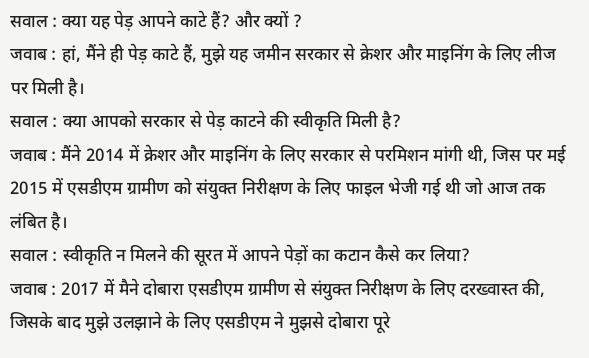सवाल : क्या यह पेड़ आपने काटे हैं? और क्यों ?
जवाब : हां, मैंने ही पेड़ काटे हैं, मुझे यह जमीन सरकार से क्रेशर और माइनिंग के लिए लीज पर मिली है।
सवाल : क्या आपको सरकार से पेड़ काटने की स्वीकृति मिली है?
जवाब : मैंने 2014 में क्रेशर और माइनिंग के लिए सरकार से परमिशन मांगी थी, जिस पर मई 2015 में एसडीएम ग्रामीण को संयुक्त निरीक्षण के लिए फाइल भेजी गई थी जो आज तक लंबित है।
सवाल : स्वीकृति न मिलने की सूरत में आपने पेड़ों का कटान कैसे कर लिया?
जवाब : 2017 में मैने दोबारा एसडीएम ग्रामीण से संयुक्त निरीक्षण के लिए दरख्वास्त की, जिसके बाद मुझे उलझाने के लिए एसडीएम ने मुझसे दोबारा पूरे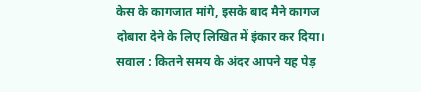केस के कागजात मांगे, इसके बाद मैने कागज दोबारा देने के लिए लिखित में इंकार कर दिया।
सवाल : कितने समय के अंदर आपने यह पेड़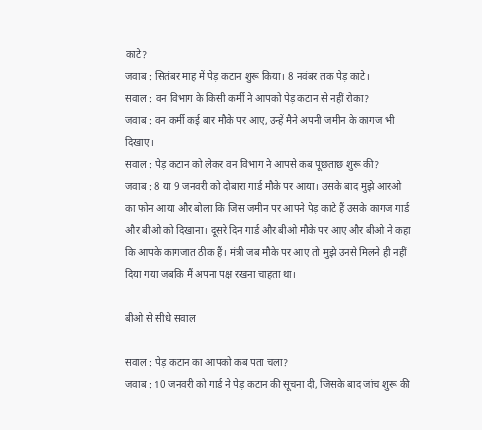काटे?
जवाब : सितंबर माह में पेड़ कटान शुरू किया। 8 नवंबर तक पेड़ काटे।
सवाल : वन विभाग के किसी कर्मी ने आपको पेड़ कटान से नहीं रोका?
जवाब : वन कर्मी कई बार मौके पर आए, उन्हें मैने अपनी जमीन के कागज भी दिखाए।
सवाल : पेड़ कटान को लेकर वन विभाग ने आपसे कब पूछताछ शुरू की?
जवाब : 8 या 9 जनवरी को दोबारा गार्ड मौके पर आया। उसके बाद मुझे आरओ का फोन आया और बोला कि जिस जमीन पर आपने पेड़ काटे हैं उसके कागज गार्ड और बीओ को दिखाना। दूसरे दिन गार्ड और बीओ मौके पर आए और बीओ ने कहा कि आपके कागजात ठीक हैं। मंत्री जब मौके पर आए तो मुझे उनसे मिलने ही नहीं दिया गया जबकि मैं अपना पक्ष रखना चाहता था।

बीओ से सीधे सवाल

सवाल : पेड़ कटान का आपको कब पता चला?
जवाब : 10 जनवरी को गार्ड ने पेड़ कटान की सूचना दी, जिसके बाद जांच शुरू की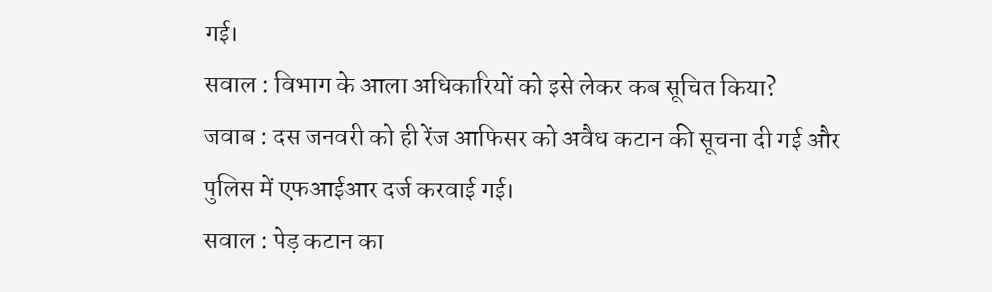गई।
सवाल : विभाग के आला अधिकारियों को इसे लेकर कब सूचित किया?
जवाब : दस जनवरी को ही रेंज आफिसर को अवैध कटान की सूचना दी गई और पुलिस में एफआईआर दर्ज करवाई गई।
सवाल : पेड़ कटान का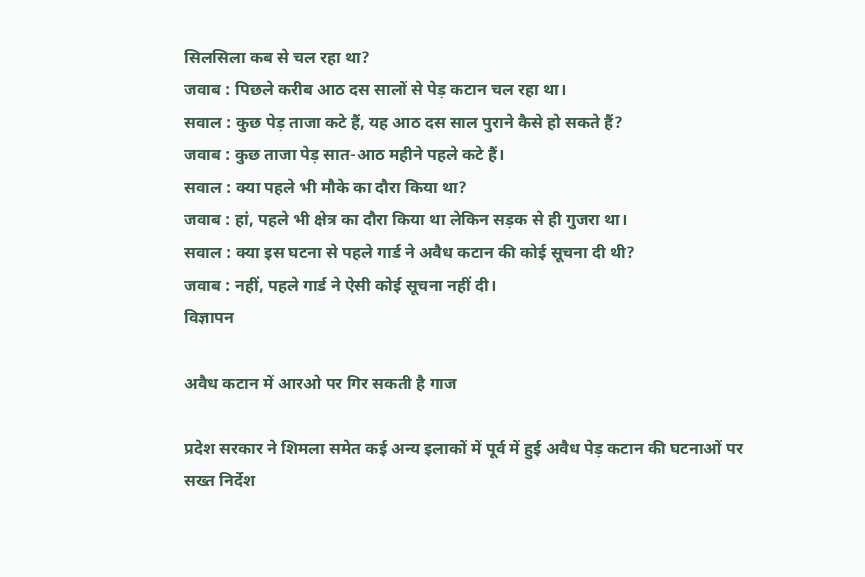सिलसिला कब से चल रहा था?
जवाब : पिछले करीब आठ दस सालों से पेड़ कटान चल रहा था।
सवाल : कुछ पेड़ ताजा कटे हैं, यह आठ दस साल पुराने कैसे हो सकते हैं?
जवाब : कुछ ताजा पेड़ सात-आठ महीने पहले कटे हैं।
सवाल : क्या पहले भी मौके का दौरा किया था?
जवाब : हां, पहले भी क्षेत्र का दौरा किया था लेकिन सड़क से ही गुजरा था।
सवाल : क्या इस घटना से पहले गार्ड ने अवैध कटान की कोई सूचना दी थी?
जवाब : नहीं, पहले गार्ड ने ऐसी कोई सूचना नहीं दी।
विज्ञापन

अवैध कटान में आरओ पर गिर सकती है गाज

प्रदेश सरकार ने शिमला समेत कई अन्य इलाकों में पूर्व में हुई अवैध पेड़ कटान की घटनाओं पर सख्त निर्देश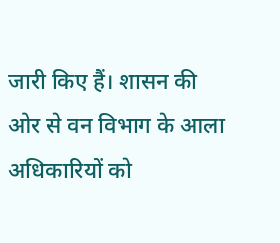जारी किए हैं। शासन की ओर से वन विभाग के आला अधिकारियों को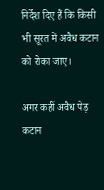निर्देश दिए हैं कि किसी भी सूरत में अवैध कटान को रोका जाए।

अगर कहीं अवैध पेड़ कटान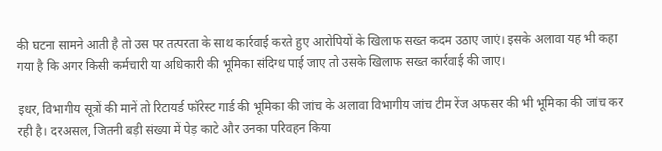की घटना सामने आती है तो उस पर तत्परता के साथ कार्रवाई करते हुए आरोपियों के खिलाफ सख्त कदम उठाए जाएं। इसके अलावा यह भी कहा गया है कि अगर किसी कर्मचारी या अधिकारी की भूमिका संदिग्ध पाई जाए तो उसके खिलाफ सख्त कार्रवाई की जाए।

इधर, विभागीय सूत्रों की मानें तो रिटायर्ड फॉरेस्ट गार्ड की भूमिका की जांच के अलावा विभागीय जांच टीम रेंज अफसर की भी भूमिका की जांच कर रही है। दरअसल, जितनी बड़ी संख्या में पेड़ काटे और उनका परिवहन किया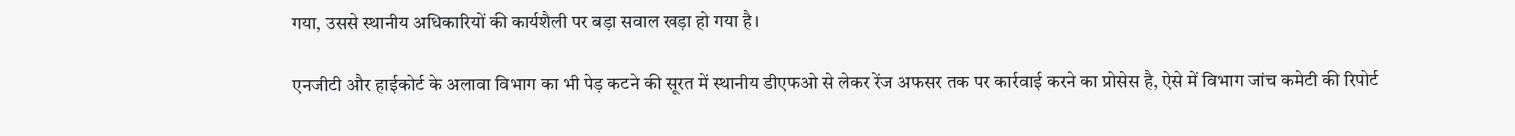गया, उससे स्थानीय अधिकारियों की कार्यशैली पर बड़ा सवाल खड़ा हो गया है।

एनजीटी और हाईकोर्ट के अलावा विभाग का भी पेड़ कटने की सूरत में स्थानीय डीएफओ से लेकर रेंज अफसर तक पर कार्रवाई करने का प्रोसेस है, ऐसे में विभाग जांच कमेटी की रिपोर्ट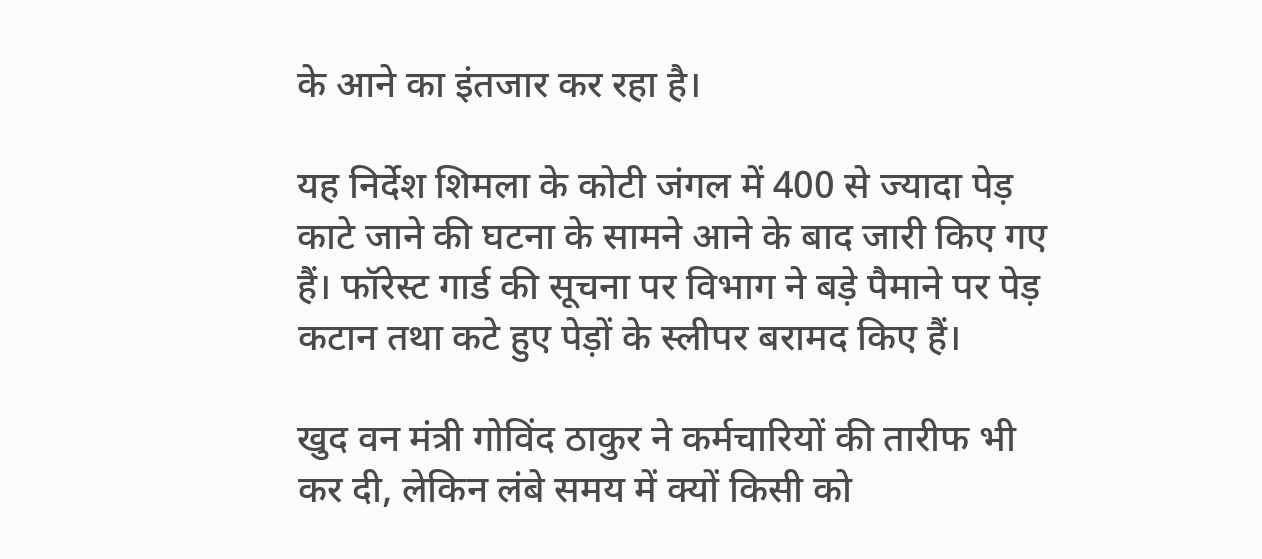के आने का इंतजार कर रहा है।

यह निर्देश शिमला के कोटी जंगल में 400 से ज्यादा पेड़ काटे जाने की घटना के सामने आने के बाद जारी किए गए हैं। फॉरेस्ट गार्ड की सूचना पर विभाग ने बड़े पैमाने पर पेड़ कटान तथा कटे हुए पेड़ों के स्लीपर बरामद किए हैं।

खुद वन मंत्री गोविंद ठाकुर ने कर्मचारियों की तारीफ भी कर दी, लेकिन लंबे समय में क्यों किसी को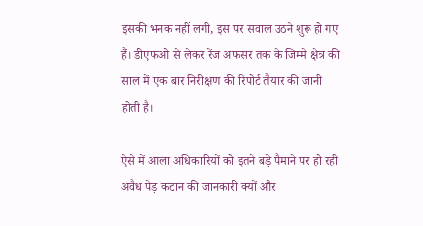इसकी भनक नहीं लगी, इस पर सवाल उठने शुरू हो गए हैं। डीएफओ से लेकर रेंज अफसर तक के जिम्मे क्षेत्र की साल में एक बार निरीक्षण की रिपोर्ट तैयार की जानी होती है।

ऐसे में आला अधिकारियों को इतने बड़े पैमाने पर हो रही अवैध पेड़ कटान की जानकारी क्यों और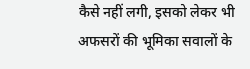कैसे नहीं लगी, इसको लेकर भी अफसरों की भूमिका सवालों के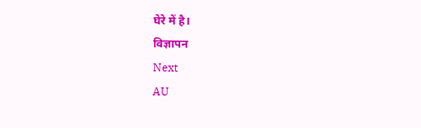घेरे में है।
विज्ञापन
Next
AU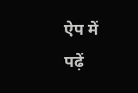ऐप में पढ़ें